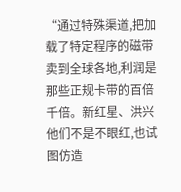“通过特殊渠道,把加载了特定程序的磁带卖到全球各地,利润是那些正规卡带的百倍千倍。新红星、洪兴他们不是不眼红,也试图仿造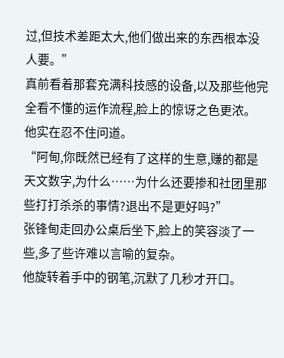过,但技术差距太大,他们做出来的东西根本没人要。”
真前看着那套充满科技感的设备,以及那些他完全看不懂的运作流程,脸上的惊讶之色更浓。
他实在忍不住问道。
“阿甸,你既然已经有了这样的生意,赚的都是天文数字,为什么……为什么还要掺和社团里那些打打杀杀的事情?退出不是更好吗?”
张锋甸走回办公桌后坐下,脸上的笑容淡了一些,多了些许难以言喻的复杂。
他旋转着手中的钢笔,沉默了几秒才开口。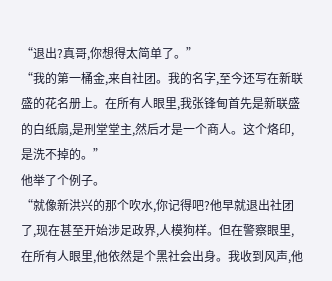“退出?真哥,你想得太简单了。”
“我的第一桶金,来自社团。我的名字,至今还写在新联盛的花名册上。在所有人眼里,我张锋甸首先是新联盛的白纸扇,是刑堂堂主,然后才是一个商人。这个烙印,是洗不掉的。”
他举了个例子。
“就像新洪兴的那个吹水,你记得吧?他早就退出社团了,现在甚至开始涉足政界,人模狗样。但在警察眼里,在所有人眼里,他依然是个黑社会出身。我收到风声,他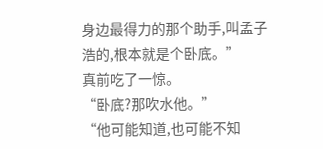身边最得力的那个助手,叫孟子浩的,根本就是个卧底。”
真前吃了一惊。
“卧底?那吹水他。”
“他可能知道,也可能不知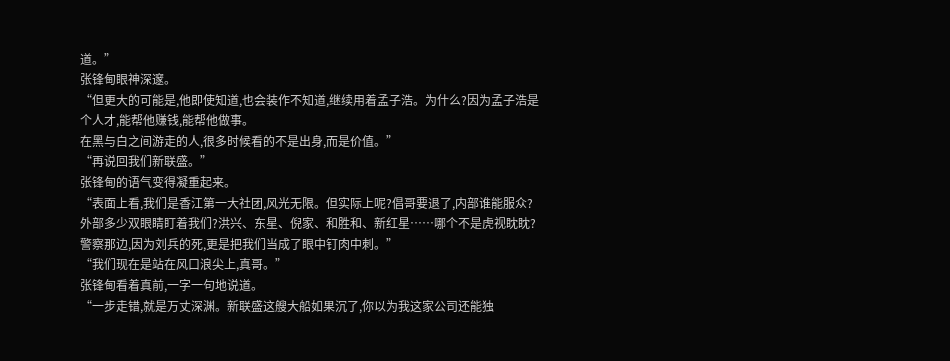道。”
张锋甸眼神深邃。
“但更大的可能是,他即使知道,也会装作不知道,继续用着孟子浩。为什么?因为孟子浩是个人才,能帮他赚钱,能帮他做事。
在黑与白之间游走的人,很多时候看的不是出身,而是价值。”
“再说回我们新联盛。”
张锋甸的语气变得凝重起来。
“表面上看,我们是香江第一大社团,风光无限。但实际上呢?倡哥要退了,内部谁能服众?外部多少双眼睛盯着我们?洪兴、东星、倪家、和胜和、新红星……哪个不是虎视眈眈?警察那边,因为刘兵的死,更是把我们当成了眼中钉肉中刺。”
“我们现在是站在风口浪尖上,真哥。”
张锋甸看着真前,一字一句地说道。
“一步走错,就是万丈深渊。新联盛这艘大船如果沉了,你以为我这家公司还能独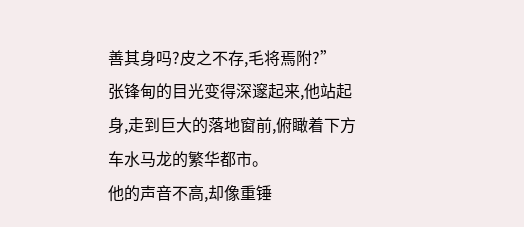善其身吗?皮之不存,毛将焉附?”
张锋甸的目光变得深邃起来,他站起身,走到巨大的落地窗前,俯瞰着下方车水马龙的繁华都市。
他的声音不高,却像重锤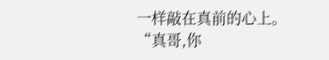一样敲在真前的心上。
“真哥,你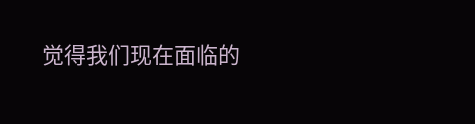觉得我们现在面临的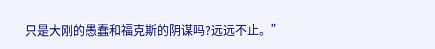只是大刚的愚蠢和福克斯的阴谋吗?远远不止。”